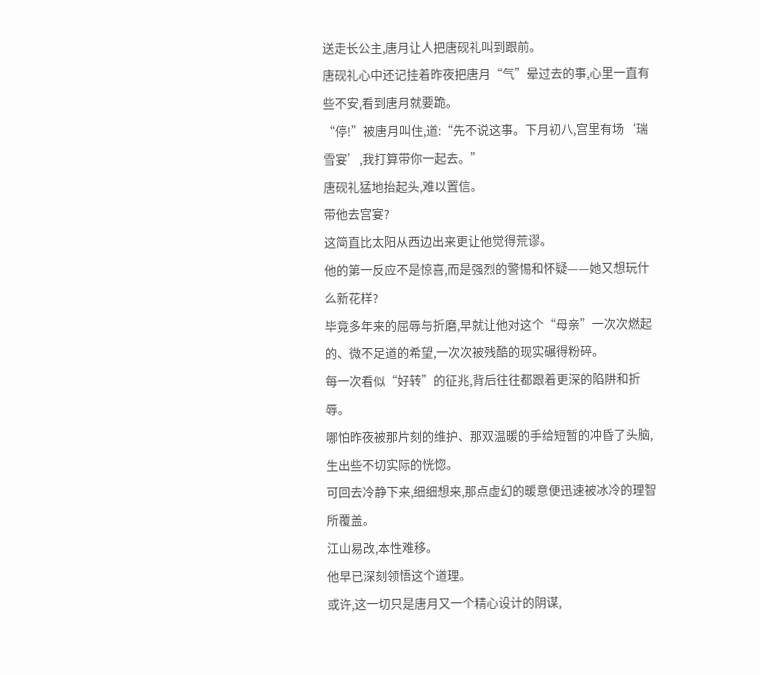送走长公主,唐月让人把唐砚礼叫到跟前。
唐砚礼心中还记挂着昨夜把唐月“气”晕过去的事,心里一直有些不安,看到唐月就要跪。
“停!”被唐月叫住,道:“先不说这事。下月初八,宫里有场‘瑞雪宴’,我打算带你一起去。”
唐砚礼猛地抬起头,难以置信。
带他去宫宴?
这简直比太阳从西边出来更让他觉得荒谬。
他的第一反应不是惊喜,而是强烈的警惕和怀疑——她又想玩什么新花样?
毕竟多年来的屈辱与折磨,早就让他对这个“母亲”一次次燃起的、微不足道的希望,一次次被残酷的现实碾得粉碎。
每一次看似“好转”的征兆,背后往往都跟着更深的陷阱和折辱。
哪怕昨夜被那片刻的维护、那双温暖的手给短暂的冲昏了头脑,生出些不切实际的恍惚。
可回去冷静下来,细细想来,那点虚幻的暖意便迅速被冰冷的理智所覆盖。
江山易改,本性难移。
他早已深刻领悟这个道理。
或许,这一切只是唐月又一个精心设计的阴谋,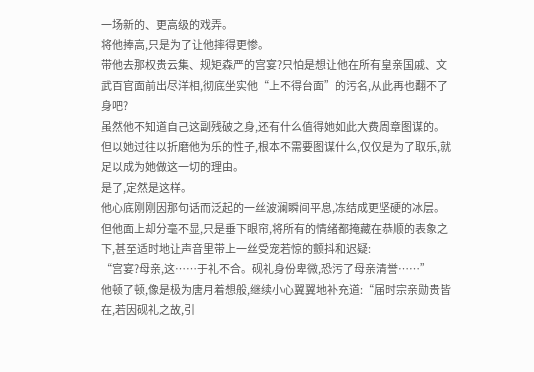一场新的、更高级的戏弄。
将他捧高,只是为了让他摔得更惨。
带他去那权贵云集、规矩森严的宫宴?只怕是想让他在所有皇亲国戚、文武百官面前出尽洋相,彻底坐实他“上不得台面”的污名,从此再也翻不了身吧?
虽然他不知道自己这副残破之身,还有什么值得她如此大费周章图谋的。
但以她过往以折磨他为乐的性子,根本不需要图谋什么,仅仅是为了取乐,就足以成为她做这一切的理由。
是了,定然是这样。
他心底刚刚因那句话而泛起的一丝波澜瞬间平息,冻结成更坚硬的冰层。
但他面上却分毫不显,只是垂下眼帘,将所有的情绪都掩藏在恭顺的表象之下,甚至适时地让声音里带上一丝受宠若惊的颤抖和迟疑:
“宫宴?母亲,这……于礼不合。砚礼身份卑微,恐污了母亲清誉……”
他顿了顿,像是极为唐月着想般,继续小心翼翼地补充道:“届时宗亲勋贵皆在,若因砚礼之故,引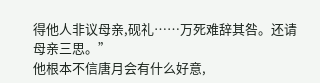得他人非议母亲,砚礼……万死难辞其咎。还请母亲三思。”
他根本不信唐月会有什么好意,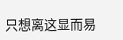只想离这显而易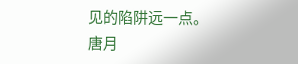见的陷阱远一点。
唐月